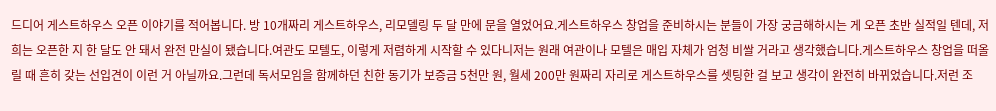드디어 게스트하우스 오픈 이야기를 적어봅니다. 방 10개짜리 게스트하우스, 리모델링 두 달 만에 문을 열었어요.게스트하우스 창업을 준비하시는 분들이 가장 궁금해하시는 게 오픈 초반 실적일 텐데, 저희는 오픈한 지 한 달도 안 돼서 완전 만실이 됐습니다.여관도 모텔도, 이렇게 저렴하게 시작할 수 있다니저는 원래 여관이나 모텔은 매입 자체가 엄청 비쌀 거라고 생각했습니다.게스트하우스 창업을 떠올릴 때 흔히 갖는 선입견이 이런 거 아닐까요.그런데 독서모임을 함께하던 친한 동기가 보증금 5천만 원, 월세 200만 원짜리 자리로 게스트하우스를 셋팅한 걸 보고 생각이 완전히 바뀌었습니다.저런 조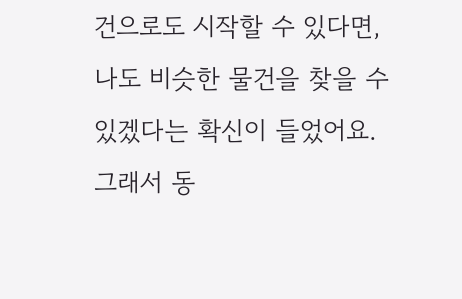건으로도 시작할 수 있다면, 나도 비슷한 물건을 찾을 수 있겠다는 확신이 들었어요.그래서 동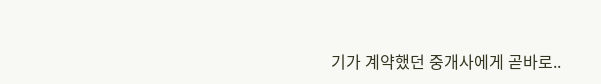기가 계약했던 중개사에게 곧바로..